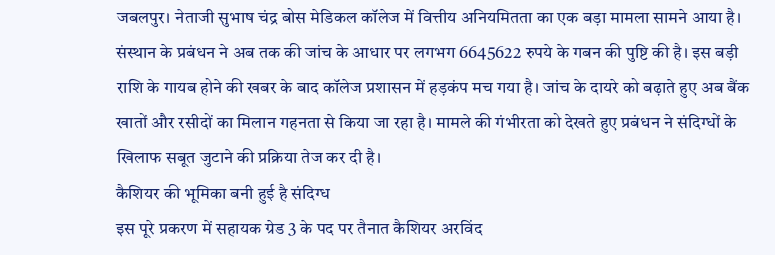जबलपुर। नेताजी सुभाष चंद्र बोस मेडिकल कॉलेज में वित्तीय अनियमितता का एक बड़ा मामला सामने आया है। संस्थान के प्रबंधन ने अब तक की जांच के आधार पर लगभग 6645622 रुपये के गबन की पुष्टि की है। इस बड़ी राशि के गायब होने की खबर के बाद कॉलेज प्रशासन में हड़कंप मच गया है। जांच के दायरे को बढ़ाते हुए अब बैंक खातों और रसीदों का मिलान गहनता से किया जा रहा है। मामले की गंभीरता को देखते हुए प्रबंधन ने संदिग्धों के खिलाफ सबूत जुटाने की प्रक्रिया तेज कर दी है।
कैशियर की भूमिका बनी हुई है संदिग्ध
इस पूरे प्रकरण में सहायक ग्रेड 3 के पद पर तैनात कैशियर अरविंद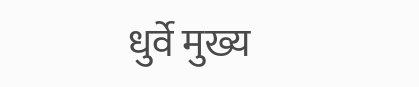धुर्वे मुख्य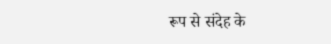रूप से संदेह के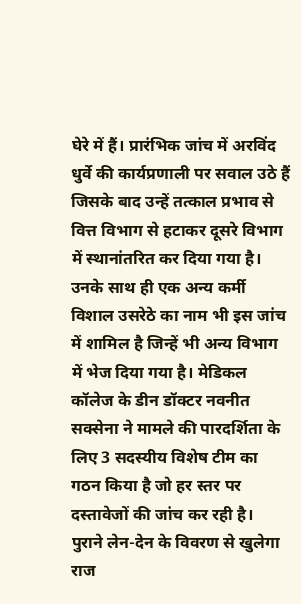घेरे में हैं। प्रारंभिक जांच में अरविंद धुर्वे की कार्यप्रणाली पर सवाल उठे हैं जिसके बाद उन्हें तत्काल प्रभाव से वित्त विभाग से हटाकर दूसरे विभाग में स्थानांतरित कर दिया गया है। उनके साथ ही एक अन्य कर्मी विशाल उसरेठे का नाम भी इस जांच में शामिल है जिन्हें भी अन्य विभाग में भेज दिया गया है। मेडिकल कॉलेज के डीन डॉक्टर नवनीत सक्सेना ने मामले की पारदर्शिता के लिए 3 सदस्यीय विशेष टीम का गठन किया है जो हर स्तर पर दस्तावेजों की जांच कर रही है।
पुराने लेन-देन के विवरण से खुलेगा राज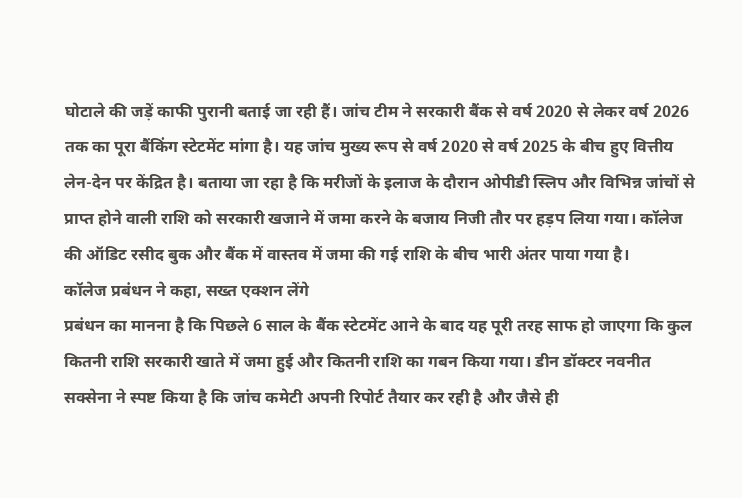घोटाले की जड़ें काफी पुरानी बताई जा रही हैं। जांच टीम ने सरकारी बैंक से वर्ष 2020 से लेकर वर्ष 2026 तक का पूरा बैंकिंग स्टेटमेंट मांगा है। यह जांच मुख्य रूप से वर्ष 2020 से वर्ष 2025 के बीच हुए वित्तीय लेन-देन पर केंद्रित है। बताया जा रहा है कि मरीजों के इलाज के दौरान ओपीडी स्लिप और विभिन्न जांचों से प्राप्त होने वाली राशि को सरकारी खजाने में जमा करने के बजाय निजी तौर पर हड़प लिया गया। कॉलेज की ऑडिट रसीद बुक और बैंक में वास्तव में जमा की गई राशि के बीच भारी अंतर पाया गया है।
कॉलेज प्रबंधन ने कहा, सख्त एक्शन लेंगे
प्रबंधन का मानना है कि पिछले 6 साल के बैंक स्टेटमेंट आने के बाद यह पूरी तरह साफ हो जाएगा कि कुल कितनी राशि सरकारी खाते में जमा हुई और कितनी राशि का गबन किया गया। डीन डॉक्टर नवनीत सक्सेना ने स्पष्ट किया है कि जांच कमेटी अपनी रिपोर्ट तैयार कर रही है और जैसे ही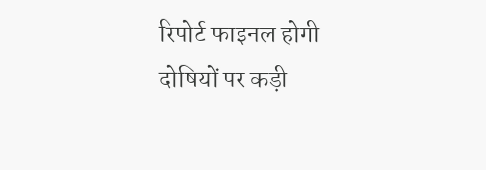रिपोर्ट फाइनल होगी दोषियों पर कड़ी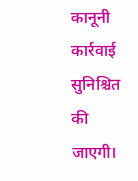कानूनी कार्रवाई सुनिश्चित की जाएगी।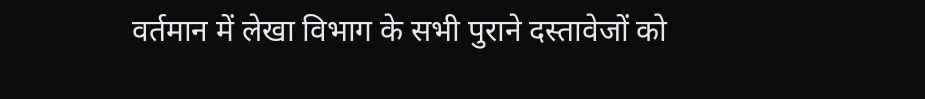वर्तमान में लेखा विभाग के सभी पुराने दस्तावेजों को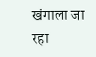खंगाला जा रहा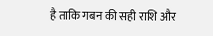है ताकि गबन की सही राशि और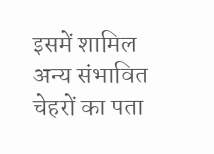इसमें शामिल अन्य संभावित चेहरों का पता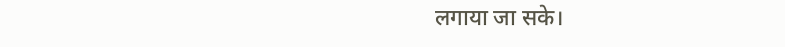लगाया जा सके।